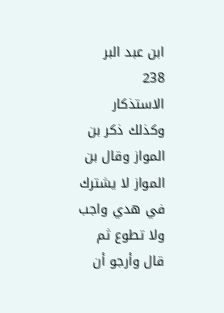ابن عبد البر
238
الاستذكار
وكذلك ذكر بن المواز وقال بن المواز لا يشترك في هدي واجب ولا تطوع ثم قال وأرجو أن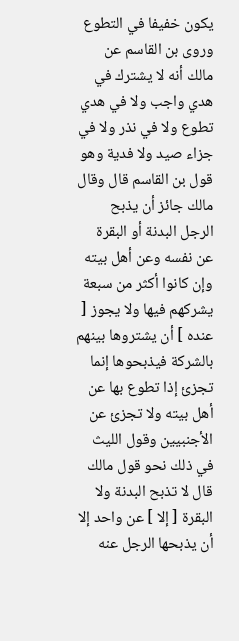يكون خفيفا في التطوع وروى بن القاسم عن مالك أنه لا يشترك في هدي واجب ولا في هدي تطوع ولا في نذر ولا في جزاء صيد ولا فدية وهو قول بن القاسم قال وقال مالك جائز أن يذبح الرجل البدنة أو البقرة عن نفسه وعن أهل بيته وإن كانوا أكثر من سبعة يشركهم فيها ولا يجوز [ عنده ] أن يشتروها بينهم بالشركة فيذبحوها إنما تجزئ إذا تطوع بها عن أهل بيته ولا تجزئ عن الأجنبيين وقول الليث في ذلك نحو قول مالك قال لا تذبح البدنة ولا البقرة [ إلا ] عن واحد إلا أن يذبحها الرجل عنه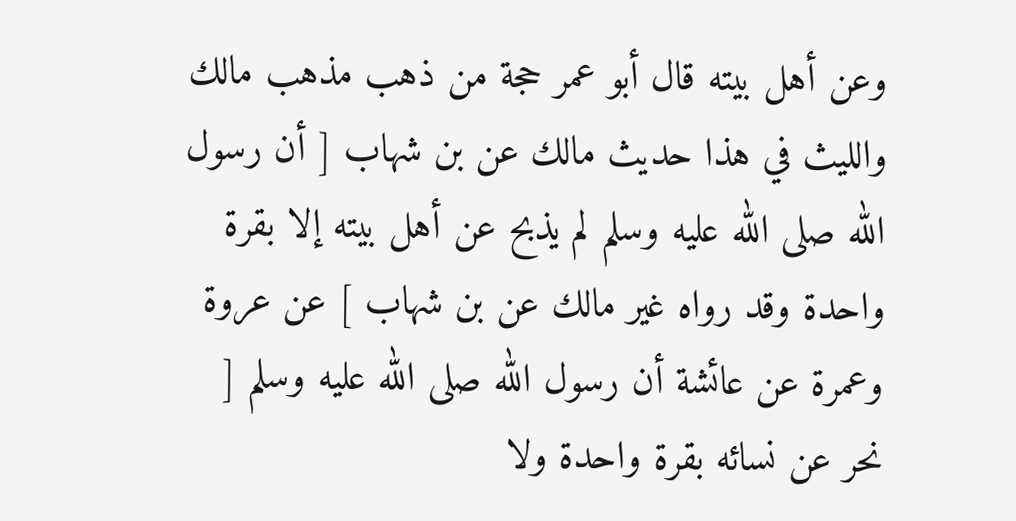وعن أهل بيته قال أبو عمر حجة من ذهب مذهب مالك والليث في هذا حديث مالك عن بن شهاب [ أن رسول الله صلى الله عليه وسلم لم يذبح عن أهل بيته إلا بقرة واحدة وقد رواه غير مالك عن بن شهاب ] عن عروة وعمرة عن عائشة أن رسول الله صلى الله عليه وسلم [ نحر عن نسائه بقرة واحدة ولا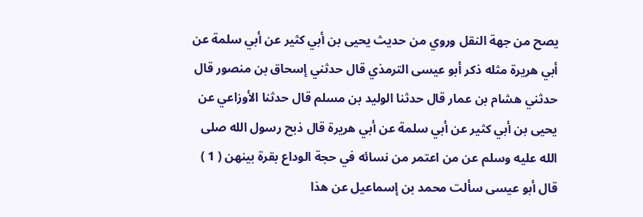يصح من جهة النقل وروي من حديث يحيى بن أبي كثير عن أبي سلمة عن أبي هريرة مثله ذكر أبو عيسى الترمذي قال حدثني إسحاق بن منصور قال حدثني هشام بن عمار قال حدثنا الوليد بن مسلم قال حدثنا الأوزاعي عن يحيى بن أبي كثير عن أبي سلمة عن أبي هريرة قال ذبح رسول الله صلى الله عليه وسلم عن من اعتمر من نسائه في حجة الوداع بقرة بينهن ( 1 ) قال أبو عيسى سألت محمد بن إسماعيل عن هذا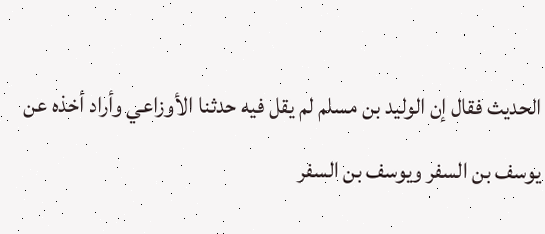الحديث فقال إن الوليد بن مسلم لم يقل فيه حدثنا الأوزاعي وأراد أخذه عن يوسف بن السفر ويوسف بن السفر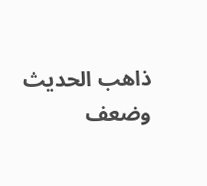ذاهب الحديث وضعف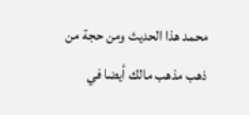محمد هذا الحديث ومن حجة من ذهب مذهب مالك أيضا في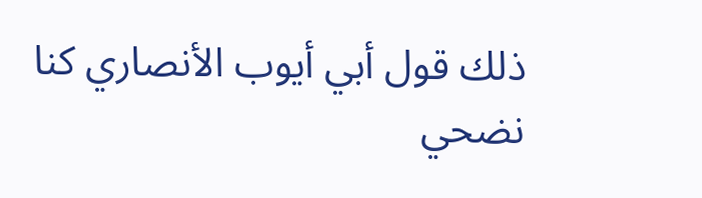ذلك قول أبي أيوب الأنصاري كنا نضحي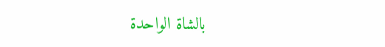بالشاة الواحدة